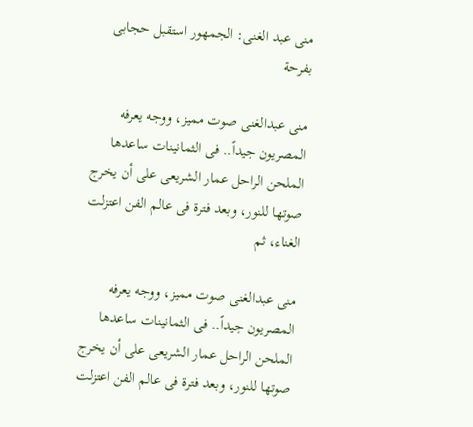منى عبد الغنى: الجمهور استقبل حجابى بفرحة

منى عبدالغنى صوت مميز، ووجه يعرفه المصريون جيداً.. فى الثمانينات ساعدها الملحن الراحل عمار الشريعى على أن يخرج صوتها للنور، وبعد فترة فى عالم الفن اعتزلت الغناء، ثم

منى عبدالغنى صوت مميز، ووجه يعرفه المصريون جيداً.. فى الثمانينات ساعدها الملحن الراحل عمار الشريعى على أن يخرج صوتها للنور، وبعد فترة فى عالم الفن اعتزلت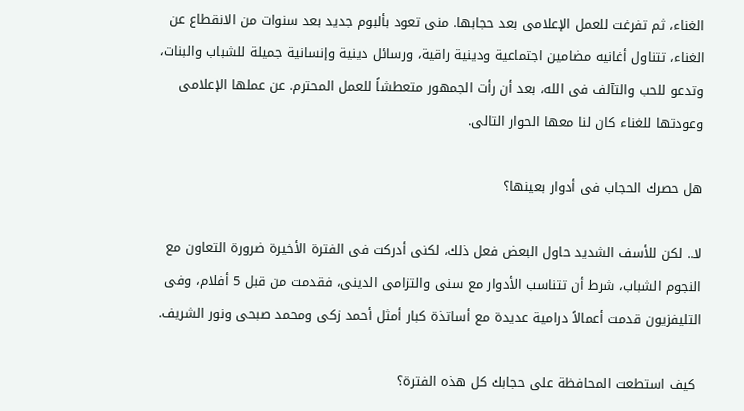الغناء، ثم تفرغت للعمل الإعلامى بعد حجابها. منى تعود بألبوم جديد بعد سنوات من الانقطاع عن الغناء، تتناول أغانيه مضامين اجتماعية ودينية راقية، ورسائل دينية وإنسانية جميلة للشباب والبنات، وتدعو للحب والتآلف فى الله، بعد أن رأت الجمهور متعطشاً للعمل المحترم. عن عملها الإعلامى وعودتها للغناء كان لنا معها الحوار التالى.

هل حصرك الحجاب فى أدوار بعينها؟

لا.. لكن للأسف الشديد حاول البعض فعل ذلك، لكنى أدركت فى الفترة الأخيرة ضرورة التعاون مع النجوم الشباب، شرط أن تتناسب الأدوار مع سنى والتزامى الدينى، فقدمت من قبل 5 أفلام، وفى التليفزيون قدمت أعمالاً درامية عديدة مع أساتذة كبار أمثل أحمد زكى ومحمد صبحى ونور الشريف.

 كيف استطعت المحافظة على حجابك كل هذه الفترة؟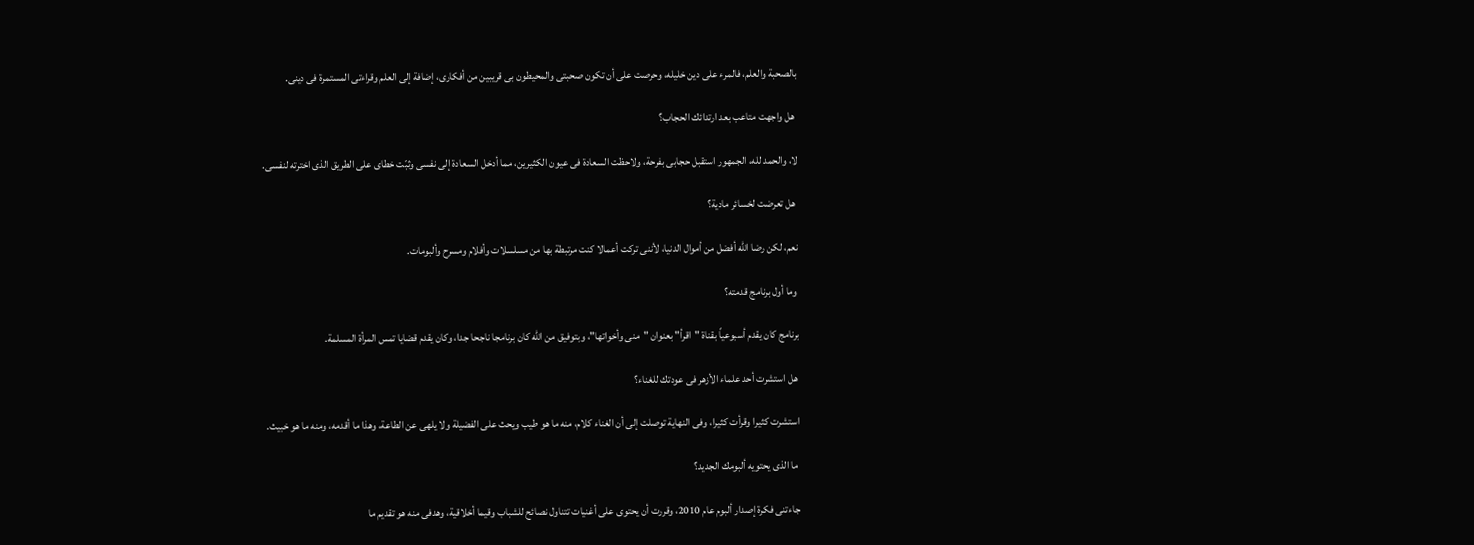بالصحبة والعلم، فالمرء على دين خليله، وحرصت على أن تكون صحبتى والمحيطون بى قريبين من أفكارى، إضافة إلى العلم وقراءتى المستمرة فى دينى.

 هل واجهت متاعب بعد ارتدائك الحجاب؟

لا، والحمد لله، الجمهور استقبل حجابى بفرحة، ولاحظت السعادة فى عيون الكثيرين، مما أدخل السعادة إلى نفسى وثبّت خطاى على الطريق الذى اخترته لنفسى.

 هل تعرضت لخسائر مادية؟

نعم، لكن رضا الله أفضل من أموال الدنيا، لأننى تركت أعمالا كنت مرتبطة بها من مسلسلات وأفلام ومسرح وألبومات.

 وما أول برنامج قدمته؟

برنامج كان يقدم أسبوعياً بقناة "اقرأ" بعنوان "منى وأخواتها"، وبتوفيق من الله كان برنامجا ناجحا جدا، وكان يقدم قضايا تمس المرأة المسلمة.

 هل استشرت أحد علماء الأزهر فى عودتك للغناء؟

استشرت كثيرا وقرأت كثيرا، وفى النهاية توصلت إلى أن الغناء كلام، منه ما هو طيب ويحث على الفضيلة ولا يلهى عن الطاعة، وهذا ما أقدمه، ومنه ما هو خبيث.

 ما الذى يحتويه ألبومك الجديد؟

جاءتنى فكرة إصدار ألبوم عام 2010، وقررت أن يحتوى على أغنيات تتناول نصائح للشباب وقيما أخلاقية، وهدفى منه هو تقديم ما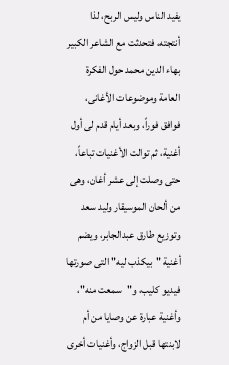يفيد الناس وليس الربح، لذا أنتجته، فتحدثت مع الشاعر الكبير بهاء الدين محمد حول الفكرة العامة وموضوعات الأغانى، فوافق فوراً، وبعد أيام قدم لى أول أغنية، ثم توالت الأغنيات تباعاً، حتى وصلت إلى عشر أغان، وهى من ألحان الموسيقار وليد سعد وتوزيع طارق عبدالجابر، ويضم أغنية "بيكذب ليه" التى صورتها فيديو كليب، و"سمعت منه"، وأغنية عبارة عن وصايا من أم لابنتها قبل الزواج، وأغنيات أخرى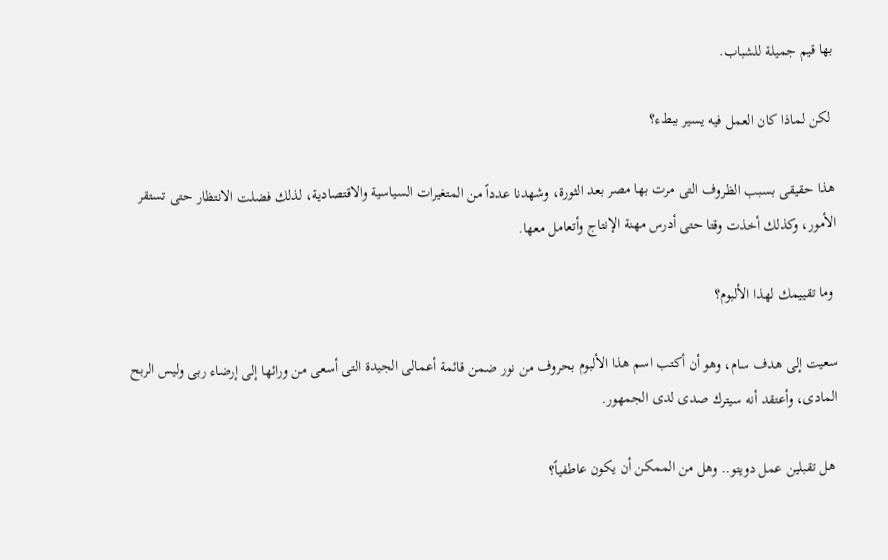بها قيم جميلة للشباب.

 لكن لماذا كان العمل فيه يسير ببطء؟

هذا حقيقى بسبب الظروف التى مرت بها مصر بعد الثورة، وشهدنا عدداً من المتغيرات السياسية والاقتصادية، لذلك فضلت الانتظار حتى تستقر الأمور، وكذلك أخذت وقتا حتى أدرس مهنة الإنتاج وأتعامل معها.

 وما تقييمك لهذا الألبوم؟

سعيت إلى هدف سام، وهو أن أكتب اسم هذا الألبوم بحروف من نور ضمن قائمة أعمالى الجيدة التى أسعى من ورائها إلى إرضاء ربى وليس الربح المادى، وأعتقد أنه سيترك صدى لدى الجمهور.

 هل تقبلين عمل دويتو.. وهل من الممكن أن يكون عاطفياً؟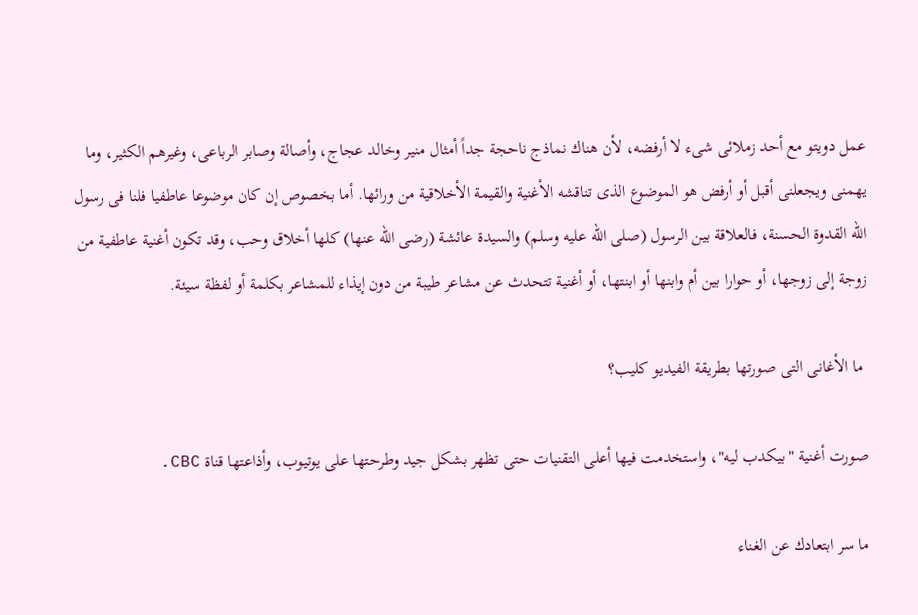عمل دويتو مع أحد زملائى شىء لا أرفضه، لأن هناك نماذج ناحجة جداً أمثال منير وخالد عجاج، وأصالة وصابر الرباعى، وغيرهم الكثير، وما يهمنى ويجعلنى أقبل أو أرفض هو الموضوع الذى تناقشه الأغنية والقيمة الأخلاقية من ورائها. أما بخصوص إن كان موضوعا عاطفيا فلنا فى رسول الله القدوة الحسنة، فالعلاقة بين الرسول (صلى الله عليه وسلم) والسيدة عائشة (رضى الله عنها) كلها أخلاق وحب، وقد تكون أغنية عاطفية من زوجة إلى زوجها، أو حوارا بين أم وابنها أو ابنتها، أو أغنية تتحدث عن مشاعر طيبة من دون إيذاء للمشاعر بكلمة أو لفظة سيئة.

 ما الأغانى التى صورتها بطريقة الفيديو كليب؟

صورت أغنية "بيكدب ليه"، واستخدمت فيها أعلى التقنيات حتى تظهر بشكل جيد وطرحتها على يوتيوب، وأذاعتها قناة CBC.

ما سر ابتعادك عن الغناء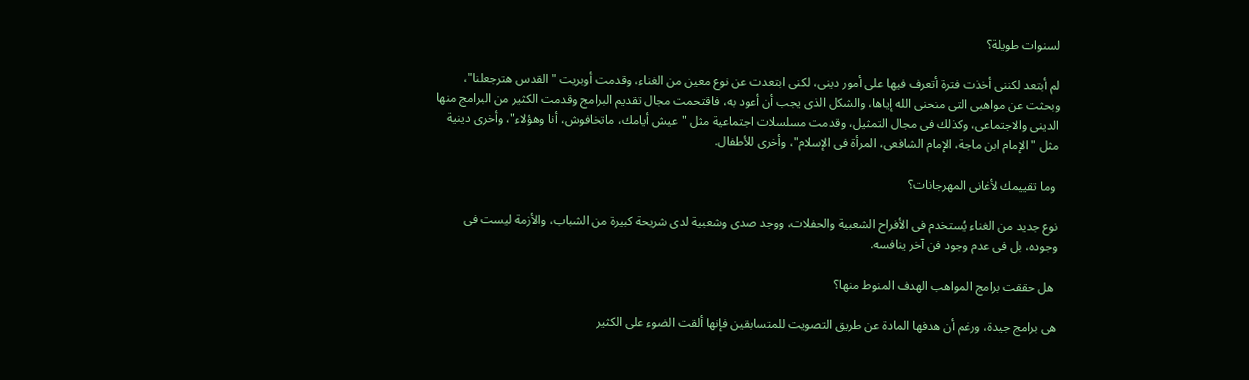لسنوات طويلة؟

لم أبتعد لكننى أخذت فترة أتعرف فيها على أمور دينى، لكنى ابتعدت عن نوع معين من الغناء، وقدمت أوبريت "القدس هترجعلنا"، وبحثت عن مواهبى التى منحنى الله إياها، والشكل الذى يجب أن أعود به، فاقتحمت مجال تقديم البرامج وقدمت الكثير من البرامج منها الدينى والاجتماعى، وكذلك فى مجال التمثيل، وقدمت مسلسلات اجتماعية مثل "عيش أيامك، ماتخافوش، أنا وهؤلاء"، وأخرى دينية مثل "الإمام ابن ماجة، الإمام الشافعى، المرأة فى الإسلام"، وأخرى للأطفال.

 وما تقييمك لأغانى المهرجانات؟

نوع جديد من الغناء يُستخدم فى الأفراح الشعبية والحفلات، ووجد صدى وشعبية لدى شريحة كبيرة من الشباب، والأزمة ليست فى وجوده، بل فى عدم وجود فن آخر ينافسه.

 هل حققت برامج المواهب الهدف المنوط منها؟

هى برامج جيدة، ورغم أن هدفها المادة عن طريق التصويت للمتسابقين فإنها ألقت الضوء على الكثير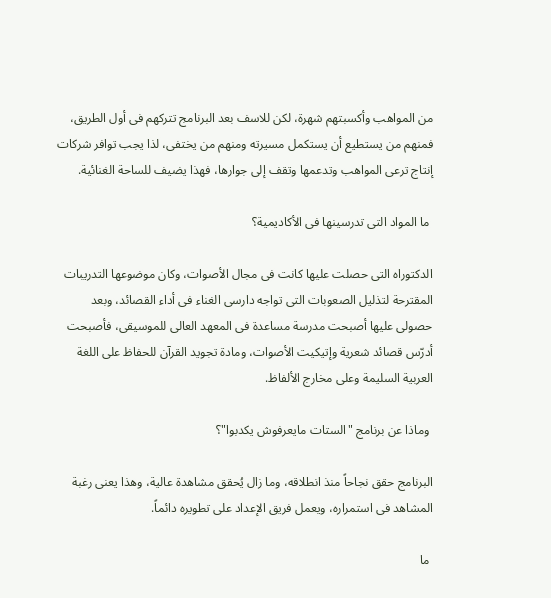من المواهب وأكسبتهم شهرة، لكن للاسف بعد البرنامج تتركهم فى أول الطريق، فمنهم من يستطيع أن يستكمل مسيرته ومنهم من يختفى، لذا يجب توافر شركات إنتاج ترعى المواهب وتدعمها وتقف إلى جوارها، فهذا يضيف للساحة الغنائية.

 ما المواد التى تدرسينها فى الأكاديمية؟

الدكتوراه التى حصلت عليها كانت فى مجال الأصوات، وكان موضوعها التدريبات المقترحة لتذليل الصعوبات التى تواجه دارسى الغناء فى أداء القصائد، وبعد حصولى عليها أصبحت مدرسة مساعدة فى المعهد العالى للموسيقى، فأصبحت أدرّس قصائد شعرية وإتيكيت الأصوات، ومادة تجويد القرآن للحفاظ على اللغة العربية السليمة وعلى مخارج الألفاظ.

 وماذا عن برنامج "الستات مايعرفوش يكدبوا"؟

البرنامج حقق نجاحاً منذ انطلاقه، وما زال يُحقق مشاهدة عالية، وهذا يعنى رغبة المشاهد فى استمراره، ويعمل فريق الإعداد على تطويره دائماً.

 ما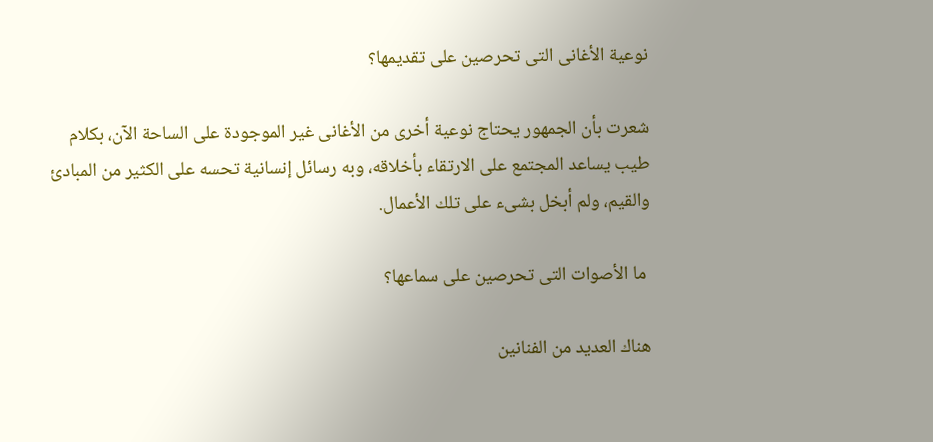نوعية الأغانى التى تحرصين على تقديمها؟

شعرت بأن الجمهور يحتاج نوعية أخرى من الأغانى غير الموجودة على الساحة الآن، بكلام طيب يساعد المجتمع على الارتقاء بأخلاقه، وبه رسائل إنسانية تحسه على الكثير من المبادئ والقيم، ولم أبخل بشىء على تلك الأعمال.

 ما الأصوات التى تحرصين على سماعها؟

هناك العديد من الفنانين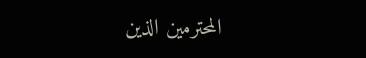المحترمين الذين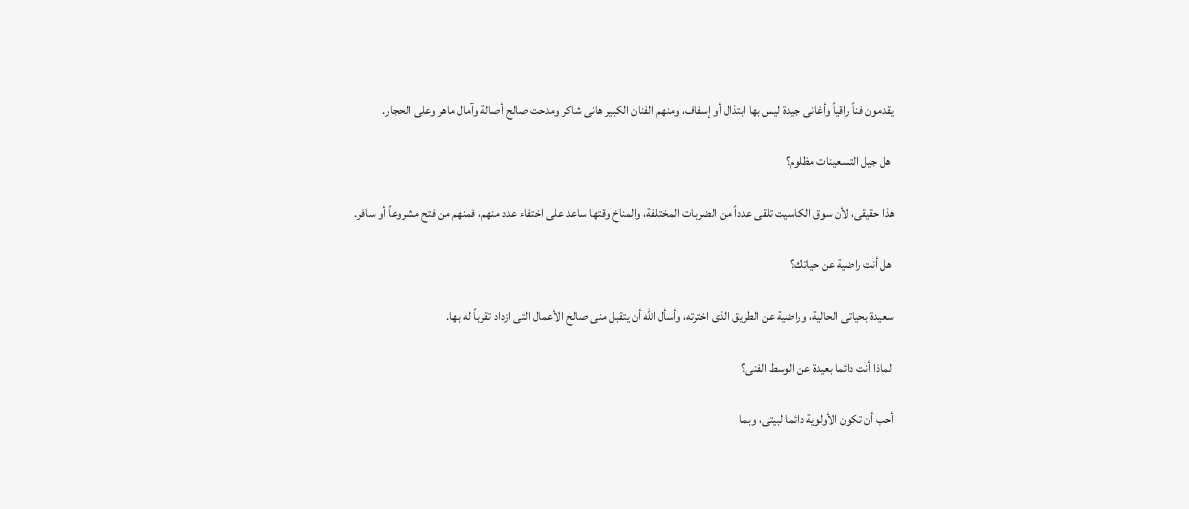يقدمون فناً راقياً وأغانى جيدة ليس بها ابتذال أو إسفاف، ومنهم الفنان الكبير هانى شاكر ومدحت صالح أصالة وآمال ماهر وعلى الحجار.

 هل جيل التسعينات مظلوم؟

هذا حقيقى، لأن سوق الكاسيت تلقى عدداً من الضربات المختلفة، والمناخ وقتها ساعد على اختفاء عدد منهم، فمنهم من فتح مشروعاً أو سافر.

 هل أنت راضية عن حياتك؟

سعيدة بحياتى الحالية، وراضية عن الطريق الذى اخترته، وأسأل الله أن يتقبل منى صالح الأعمال التى ازداد تقرباً له بها.

 لماذا أنت دائما بعيدة عن الوسط الفنى؟

أحب أن تكون الأولوية دائما لبيتى، وبما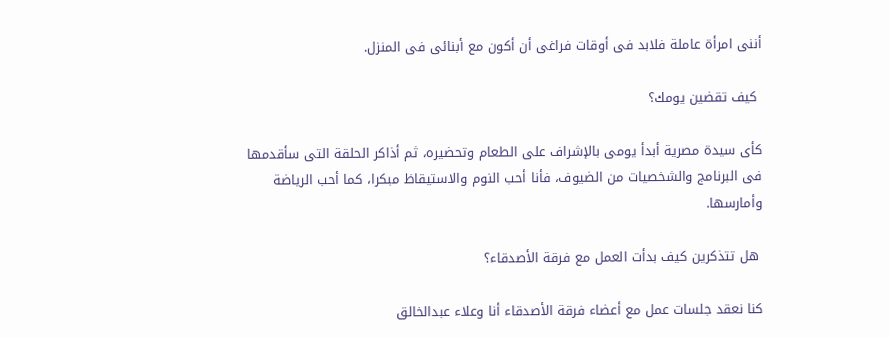أننى امرأة عاملة فلابد فى أوقات فراغى أن أكون مع أبنائى فى المنزل.

 كيف تقضين يومك؟

كأى سيدة مصرية أبدأ يومى بالإشراف على الطعام وتحضيره، ثم أذاكر الحلقة التى سأقدمها فى البرنامج والشخصيات من الضيوف، فأنا أحب النوم والاستيقاظ مبكرا، كما أحب الرياضة وأمارسها.

 هل تتذكرين كيف بدأت العمل مع فرقة الأصدقاء؟

كنا نعقد جلسات عمل مع أعضاء فرقة الأصدقاء أنا وعلاء عبدالخالق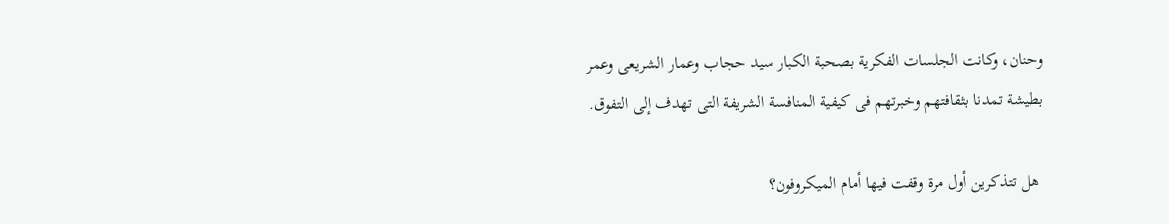وحنان، وكانت الجلسات الفكرية بصحبة الكبار سيد حجاب وعمار الشريعى وعمر بطيشة تمدنا بثقافتهم وخبرتهم فى كيفية المنافسة الشريفة التى تهدف إلى التفوق.

 هل تتذكرين أول مرة وقفت فيها أمام الميكروفون؟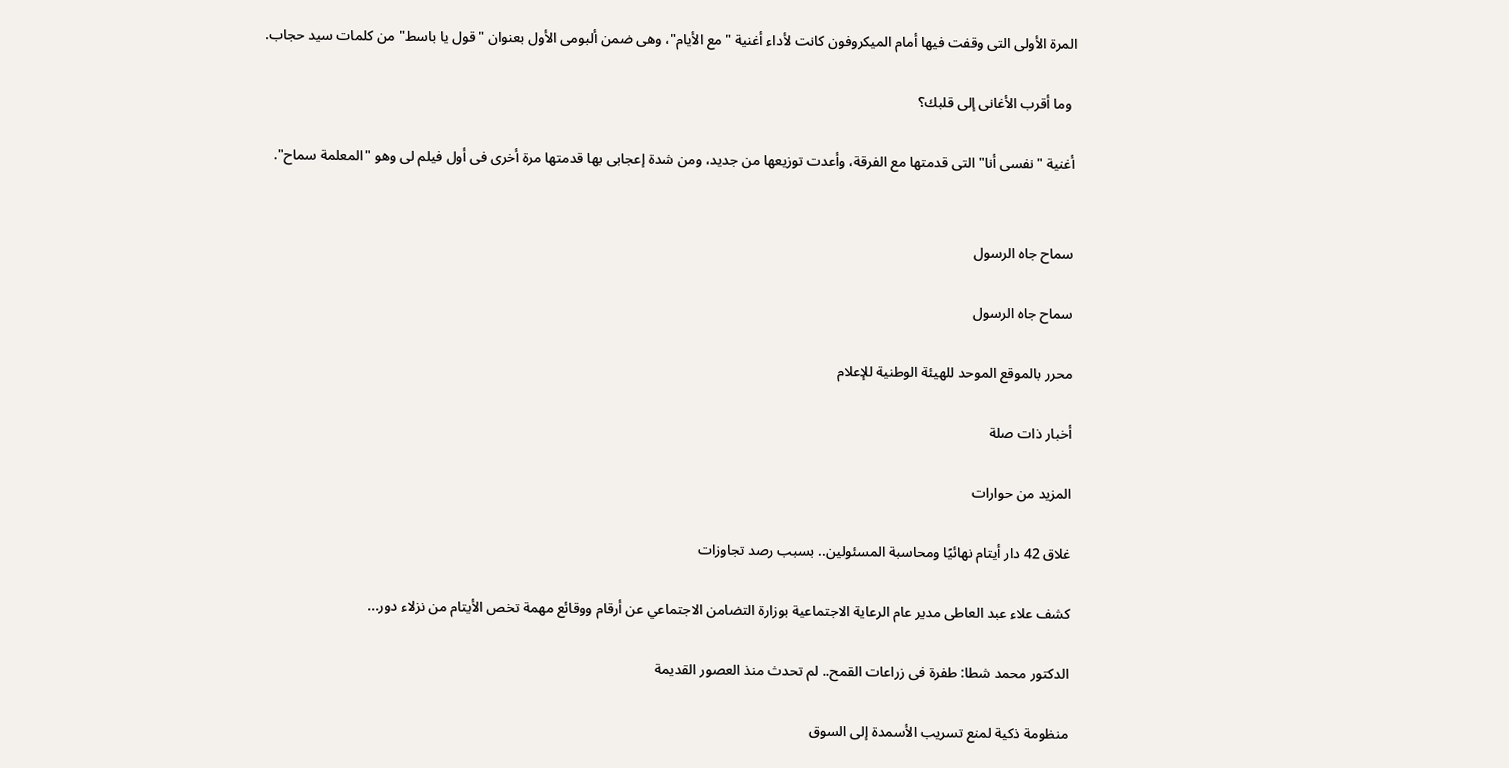المرة الأولى التى وقفت فيها أمام الميكروفون كانت لأداء أغنية "مع الأيام"، وهى ضمن ألبومى الأول بعنوان "قول يا باسط" من كلمات سيد حجاب.

 وما أقرب الأغانى إلى قلبك؟

أغنية "نفسى أنا" التى قدمتها مع الفرقة، وأعدت توزيعها من جديد، ومن شدة إعجابى بها قدمتها مرة أخرى فى أول فيلم لى وهو "المعلمة سماح".


سماح جاه الرسول

سماح جاه الرسول

محرر بالموقع الموحد للهيئة الوطنية للإعلام

أخبار ذات صلة

المزيد من حوارات

غلاق 42 دار أيتام نهائيًا ومحاسبة المسئولين.. بسبب رصد تجاوزات

كشف علاء عبد العاطى مدير عام الرعاية الاجتماعية بوزارة التضامن الاجتماعي عن أرقام ووقائع مهمة تخص الأيتام من نزلاء دور...

الدكتور محمد شطا: طفرة فى زراعات القمح.. لم تحدث منذ العصور القديمة

منظومة ذكية لمنع تسريب الأسمدة إلى السوق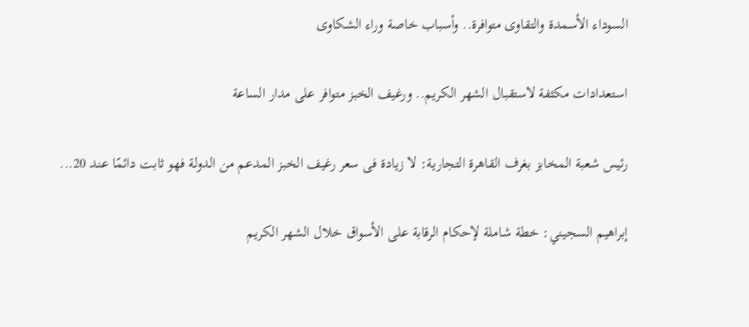السوداء الأسمدة والتقاوى متوافرة.. وأسباب خاصة وراء الشكاوى

استعدادات مكثفة لاستقبال الشهر الكريم.. ورغيف الخبز متوافر على مدار الساعة

رئيس شعبة المخابز بغرف القاهرة التجارية: لا زيادة فى سعر رغيف الخبز المدعم من الدولة فهو ثابت دائمًا عند 20...

إبراهيم السجيني: خطة شاملة لإحكام الرقابة على الأسواق خلال الشهر الكريم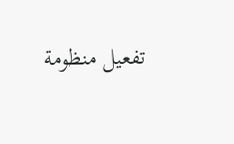تفعيل منظومة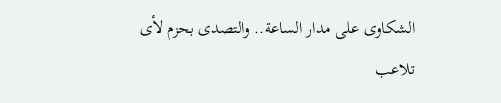الشكاوى على مدار الساعة.. والتصدى بحزم لأى تلاعب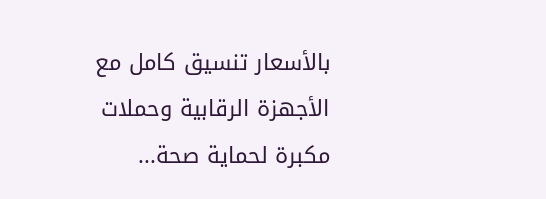بالأسعار تنسيق كامل مع الأجهزة الرقابية وحملات مكبرة لحماية صحة...